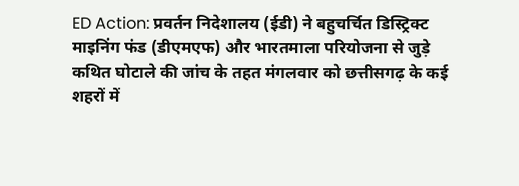ED Action: प्रवर्तन निदेशालय (ईडी) ने बहुचर्चित डिस्ट्रिक्ट माइनिंग फंड (डीएमएफ) और भारतमाला परियोजना से जुड़े कथित घोटाले की जांच के तहत मंगलवार को छत्तीसगढ़ के कई शहरों में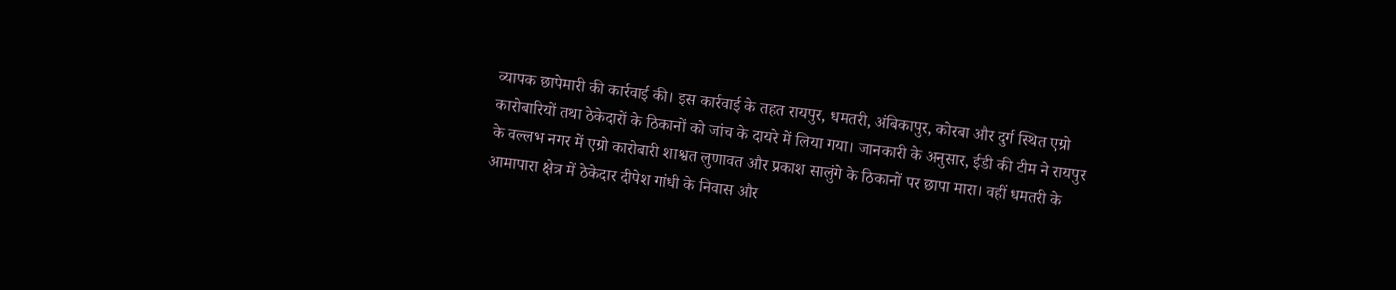व्यापक छापेमारी की कार्रवाई की। इस कार्रवाई के तहत रायपुर, धमतरी, अंबिकापुर, कोरबा और दुर्ग स्थित एग्रो कारोबारियों तथा ठेकेदारों के ठिकानों को जांच के दायरे में लिया गया। जानकारी के अनुसार, ईडी की टीम ने रायपुर के वल्लभ नगर में एग्रो कारोबारी शाश्वत लुणावत और प्रकाश सालुंगे के ठिकानों पर छापा मारा। वहीं धमतरी के आमापारा क्षेत्र में ठेकेदार दीपेश गांधी के निवास और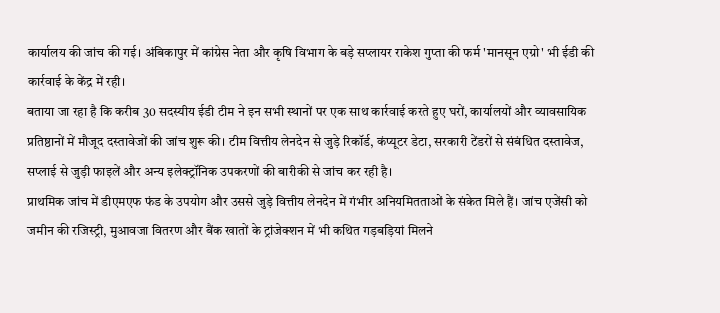कार्यालय की जांच की गई। अंबिकापुर में कांग्रेस नेता और कृषि विभाग के बड़े सप्लायर राकेश गुप्ता की फर्म 'मानसून एग्रो' भी ईडी की कार्रवाई के केंद्र में रही।
बताया जा रहा है कि करीब 30 सदस्यीय ईडी टीम ने इन सभी स्थानों पर एक साथ कार्रवाई करते हुए घरों, कार्यालयों और व्यावसायिक प्रतिष्ठानों में मौजूद दस्तावेजों की जांच शुरू की। टीम वित्तीय लेनदेन से जुड़े रिकॉर्ड, कंप्यूटर डेटा, सरकारी टेंडरों से संबंधित दस्तावेज, सप्लाई से जुड़ी फाइलें और अन्य इलेक्ट्रॉनिक उपकरणों की बारीकी से जांच कर रही है।
प्राथमिक जांच में डीएमएफ फंड के उपयोग और उससे जुड़े वित्तीय लेनदेन में गंभीर अनियमितताओं के संकेत मिले हैं। जांच एजेंसी को जमीन की रजिस्ट्री, मुआवजा वितरण और बैंक खातों के ट्रांजेक्शन में भी कथित गड़बड़ियां मिलने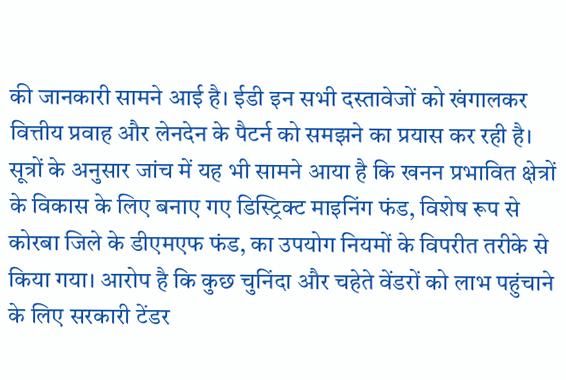की जानकारी सामने आई है। ईडी इन सभी दस्तावेजों को खंगालकर वित्तीय प्रवाह और लेनदेन के पैटर्न को समझने का प्रयास कर रही है।
सूत्रों के अनुसार जांच में यह भी सामने आया है कि खनन प्रभावित क्षेत्रों के विकास के लिए बनाए गए डिस्ट्रिक्ट माइनिंग फंड, विशेष रूप से कोरबा जिले के डीएमएफ फंड, का उपयोग नियमों के विपरीत तरीके से किया गया। आरोप है कि कुछ चुनिंदा और चहेते वेंडरों को लाभ पहुंचाने के लिए सरकारी टेंडर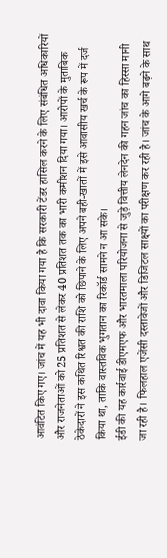आवंटित किए गए। जांच में यह भी दावा किया गया है कि सरकारी टेंडर हासिल करने के लिए संबंधित अधिकारियों और राजनेताओं को 25 प्रतिशत से लेकर 40 प्रतिशत तक का भारी कमीशन दिया गया। आरोपों के मुताबिक ठेकेदारों ने इस कथित रिश्वत की राशि को छिपाने के लिए अपने बही-खातों में इसे आवासीय खर्च के रूप में दर्ज किया था, ताकि वास्तविक भुगतान का रिकॉर्ड सामने न आ सके।
ईडी की यह कार्रवाई डीएमएफ और भारतमाला परियोजना से जुड़े वित्तीय लेनदेन की गहन जांच का हिस्सा मानी जा रही है। फिलहाल एजेंसी दस्तावेजों और डिजिटल साक्ष्यों का परीक्षण कर रही है। जांच के आगे बढ़ने के साथ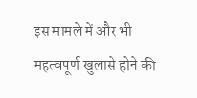इस मामले में और भी महत्वपूर्ण खुलासे होने की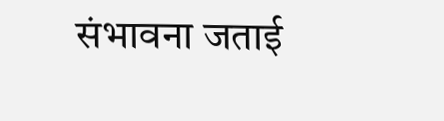संभावना जताई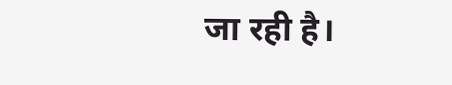जा रही है।